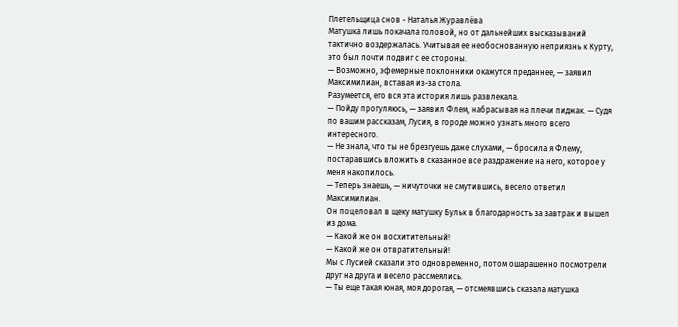Плетельщица снов - Наталья Журавлёва
Матушка лишь покачала головой, но от дальнейших высказываний тактично воздержалась. Учитывая ее необоснованную неприязнь к Курту, это был почти подвиг с ее стороны.
— Возможно, эфемерные поклонники окажутся преданнее, — заявил Максимилиан, вставая из-за стола.
Разумеется, его вся эта история лишь развлекала.
— Пойду прогуляюсь, — заявил Флем, набрасывая на плечи пиджак. — Судя по вашим рассказам, Лусия, в городе можно узнать много всего интересного.
— Не знала, что ты не брезгуешь даже слухами, — бросила я Флему, постаравшись вложить в сказанное все раздражение на него, которое у меня накопилось.
— Теперь знаешь, — ничуточки не смутившись, весело ответил Максимилиан.
Он поцеловал в щеку матушку Бульк в благодарность за завтрак и вышел из дома.
— Какой же он восхитительный!
— Какой же он отвратительный!
Мы с Лусией сказали это одновременно, потом ошарашенно посмотрели друг на друга и весело рассмеялись.
— Ты еще такая юная, моя дорогая, — отсмеявшись сказала матушка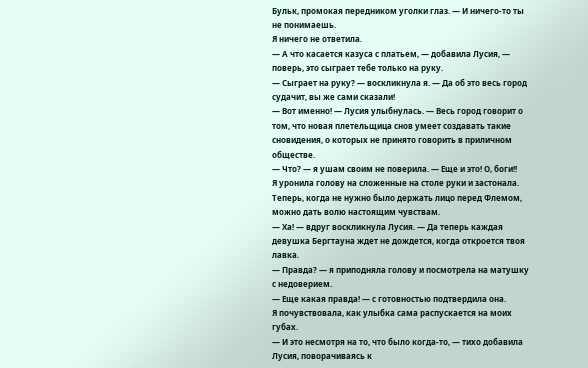Бульк, промокая передником уголки глаз. — И ничего-то ты не понимаешь.
Я ничего не ответила.
— А что касается казуса с платьем, — добавила Лусия, — поверь, это сыграет тебе только на руку.
— Сыграет на руку? — воскликнула я. — Да об это весь город судачит, вы же сами сказали!
— Вот именно! — Лусия улыбнулась. — Весь город говорит о том, что новая плетельщица снов умеет создавать такие сновидения, о которых не принято говорить в приличном обществе.
— Что? — я ушам своим не поверила. — Еще и это! О, боги!!
Я уронила голову на сложенные на столе руки и застонала. Теперь, когда не нужно было держать лицо перед Флемом, можно дать волю настоящим чувствам.
— Ха! — вдруг воскликнула Лусия. — Да теперь каждая девушка Бергтауна ждет не дождется, когда откроется твоя лавка.
— Правда? — я приподняла голову и посмотрела на матушку с недоверием.
— Еще какая правда! — с готовностью подтвердила она.
Я почувствовала, как улыбка сама распускается на моих губах.
— И это несмотря на то, что было когда-то, — тихо добавила Лусия, поворачиваясь к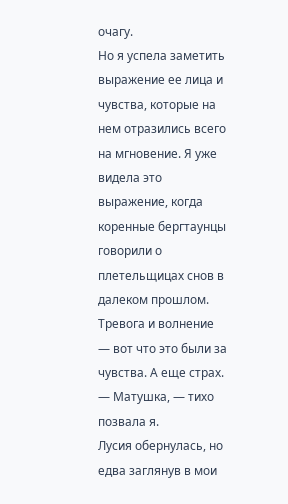очагу.
Но я успела заметить выражение ее лица и чувства, которые на нем отразились всего на мгновение. Я уже видела это выражение, когда коренные бергтаунцы говорили о плетельщицах снов в далеком прошлом. Тревога и волнение — вот что это были за чувства. А еще страх.
— Матушка, — тихо позвала я.
Лусия обернулась, но едва заглянув в мои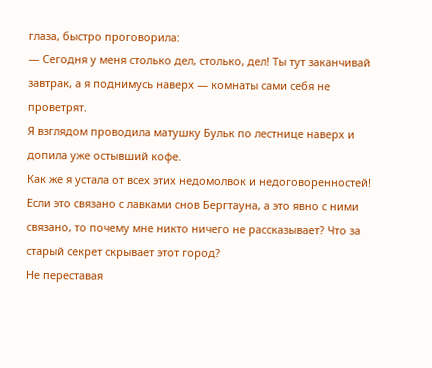глаза, быстро проговорила:
— Сегодня у меня столько дел, столько, дел! Ты тут заканчивай завтрак, а я поднимусь наверх — комнаты сами себя не проветрят.
Я взглядом проводила матушку Бульк по лестнице наверх и допила уже остывший кофе.
Как же я устала от всех этих недомолвок и недоговоренностей! Если это связано с лавками снов Бергтауна, а это явно с ними связано, то почему мне никто ничего не рассказывает? Что за старый секрет скрывает этот город?
Не переставая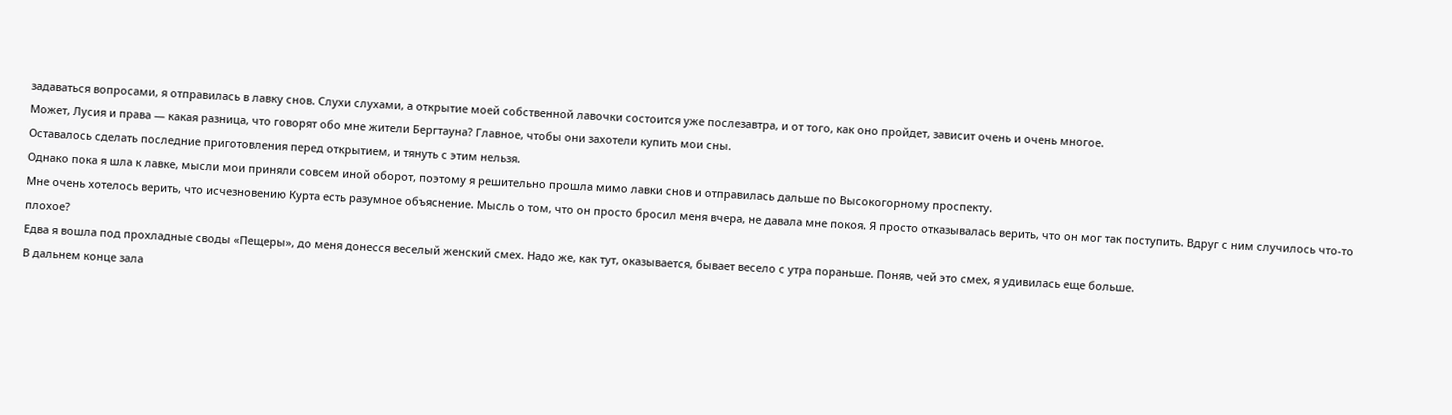задаваться вопросами, я отправилась в лавку снов. Слухи слухами, а открытие моей собственной лавочки состоится уже послезавтра, и от того, как оно пройдет, зависит очень и очень многое.
Может, Лусия и права — какая разница, что говорят обо мне жители Бергтауна? Главное, чтобы они захотели купить мои сны.
Оставалось сделать последние приготовления перед открытием, и тянуть с этим нельзя.
Однако пока я шла к лавке, мысли мои приняли совсем иной оборот, поэтому я решительно прошла мимо лавки снов и отправилась дальше по Высокогорному проспекту.
Мне очень хотелось верить, что исчезновению Курта есть разумное объяснение. Мысль о том, что он просто бросил меня вчера, не давала мне покоя. Я просто отказывалась верить, что он мог так поступить. Вдруг с ним случилось что-то плохое?
Едва я вошла под прохладные своды «Пещеры», до меня донесся веселый женский смех. Надо же, как тут, оказывается, бывает весело с утра пораньше. Поняв, чей это смех, я удивилась еще больше.
В дальнем конце зала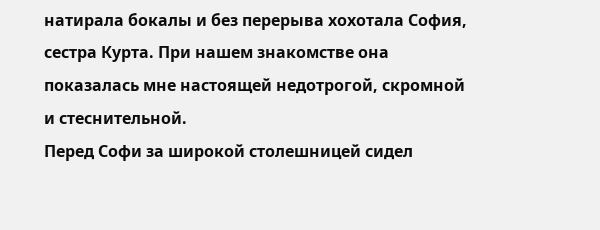натирала бокалы и без перерыва хохотала София, сестра Курта. При нашем знакомстве она показалась мне настоящей недотрогой, скромной и стеснительной.
Перед Софи за широкой столешницей сидел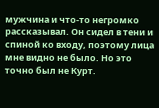мужчина и что-то негромко рассказывал. Он сидел в тени и спиной ко входу, поэтому лица мне видно не было. Но это точно был не Курт.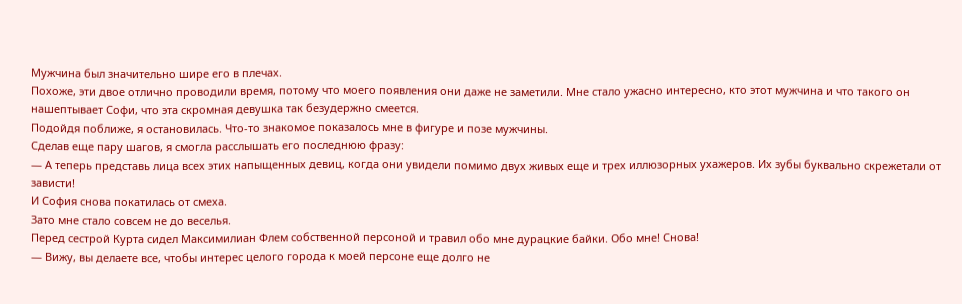Мужчина был значительно шире его в плечах.
Похоже, эти двое отлично проводили время, потому что моего появления они даже не заметили. Мне стало ужасно интересно, кто этот мужчина и что такого он нашептывает Софи, что эта скромная девушка так безудержно смеется.
Подойдя поближе, я остановилась. Что-то знакомое показалось мне в фигуре и позе мужчины.
Сделав еще пару шагов, я смогла расслышать его последнюю фразу:
— А теперь представь лица всех этих напыщенных девиц, когда они увидели помимо двух живых еще и трех иллюзорных ухажеров. Их зубы буквально скрежетали от зависти!
И София снова покатилась от смеха.
Зато мне стало совсем не до веселья.
Перед сестрой Курта сидел Максимилиан Флем собственной персоной и травил обо мне дурацкие байки. Обо мне! Снова!
— Вижу, вы делаете все, чтобы интерес целого города к моей персоне еще долго не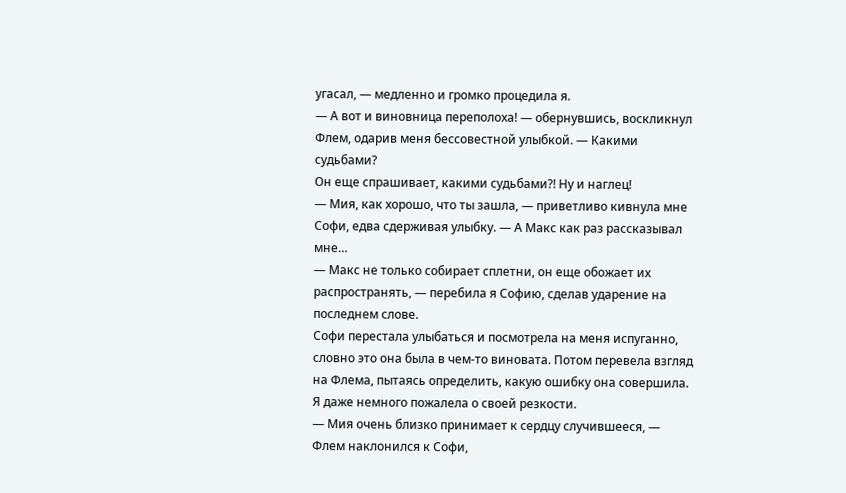угасал, — медленно и громко процедила я.
— А вот и виновница переполоха! — обернувшись, воскликнул Флем, одарив меня бессовестной улыбкой. — Какими судьбами?
Он еще спрашивает, какими судьбами⁈ Ну и наглец!
— Мия, как хорошо, что ты зашла, — приветливо кивнула мне Софи, едва сдерживая улыбку. — А Макс как раз рассказывал мне…
— Макс не только собирает сплетни, он еще обожает их распространять, — перебила я Софию, сделав ударение на последнем слове.
Софи перестала улыбаться и посмотрела на меня испуганно, словно это она была в чем-то виновата. Потом перевела взгляд на Флема, пытаясь определить, какую ошибку она совершила. Я даже немного пожалела о своей резкости.
— Мия очень близко принимает к сердцу случившееся, — Флем наклонился к Софи,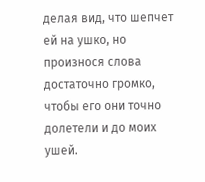делая вид, что шепчет ей на ушко, но произнося слова достаточно громко, чтобы его они точно долетели и до моих ушей.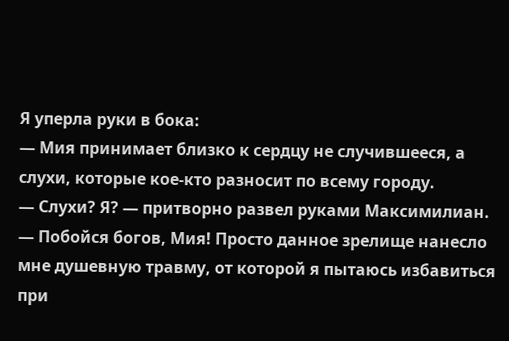Я уперла руки в бока:
— Мия принимает близко к сердцу не случившееся, а слухи, которые кое-кто разносит по всему городу.
— Слухи? Я? — притворно развел руками Максимилиан. — Побойся богов, Мия! Просто данное зрелище нанесло мне душевную травму, от которой я пытаюсь избавиться при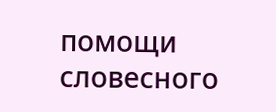помощи словесного